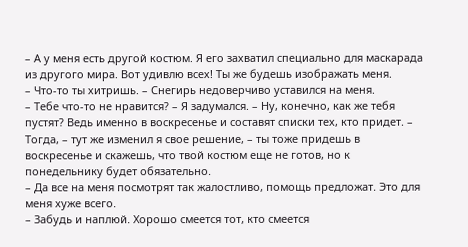– А у меня есть другой костюм. Я его захватил специально для маскарада из другого мира. Вот удивлю всех! Ты же будешь изображать меня.
– Что-то ты хитришь. – Снегирь недоверчиво уставился на меня.
– Тебе что-то не нравится? – Я задумался. – Ну, конечно, как же тебя пустят? Ведь именно в воскресенье и составят списки тех, кто придет. – Тогда, – тут же изменил я свое решение, – ты тоже придешь в воскресенье и скажешь, что твой костюм еще не готов, но к понедельнику будет обязательно.
– Да все на меня посмотрят так жалостливо, помощь предложат. Это для меня хуже всего.
– Забудь и наплюй. Хорошо смеется тот, кто смеется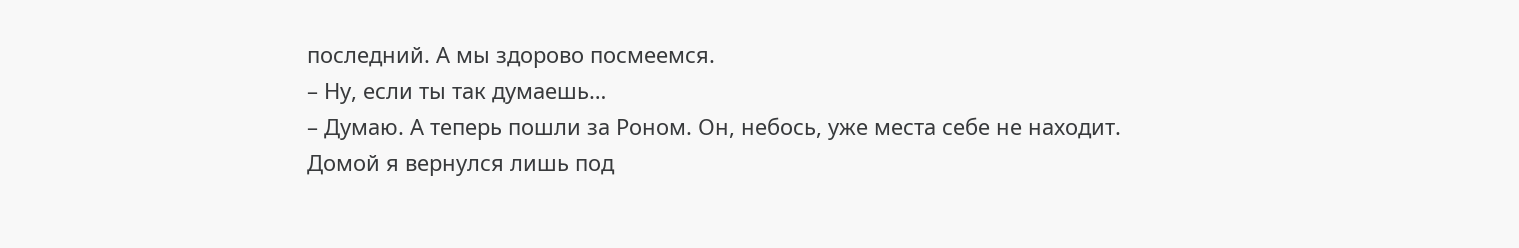последний. А мы здорово посмеемся.
– Ну, если ты так думаешь…
– Думаю. А теперь пошли за Роном. Он, небось, уже места себе не находит.
Домой я вернулся лишь под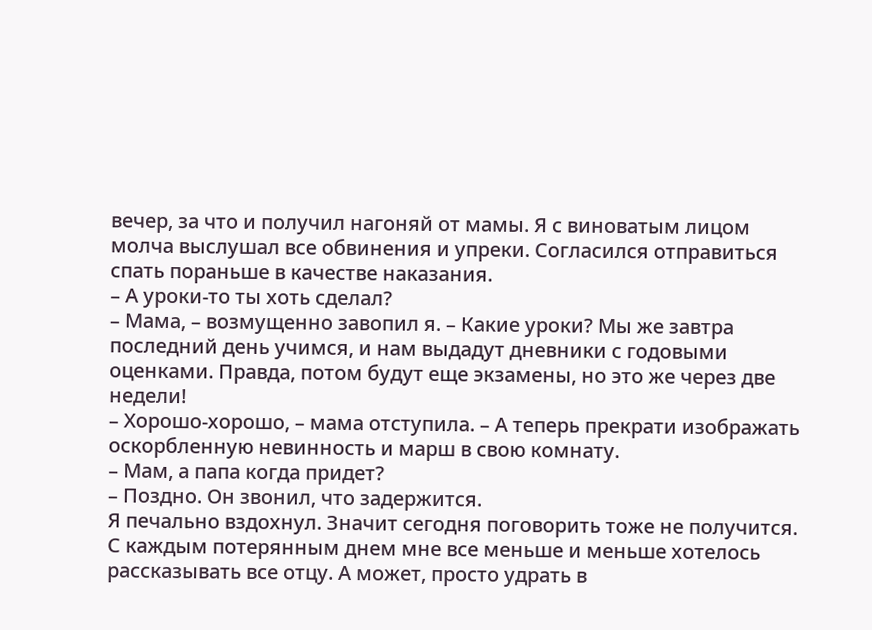вечер, за что и получил нагоняй от мамы. Я с виноватым лицом молча выслушал все обвинения и упреки. Согласился отправиться спать пораньше в качестве наказания.
– А уроки-то ты хоть сделал?
– Мама, – возмущенно завопил я. – Какие уроки? Мы же завтра последний день учимся, и нам выдадут дневники с годовыми оценками. Правда, потом будут еще экзамены, но это же через две недели!
– Хорошо-хорошо, – мама отступила. – А теперь прекрати изображать оскорбленную невинность и марш в свою комнату.
– Мам, а папа когда придет?
– Поздно. Он звонил, что задержится.
Я печально вздохнул. Значит сегодня поговорить тоже не получится. С каждым потерянным днем мне все меньше и меньше хотелось рассказывать все отцу. А может, просто удрать в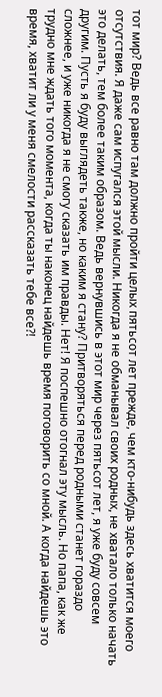тот мир? Ведь все равно там должно пройти целых пятьсот лет прежде, чем кто-нибудь здесь хватится моего отсутствия. Я даже сам испугался этой мысли. Никогда я не обманывал своих родных, не хватало только начать это делать, тем более таким образом. Ведь вернувшись в этот мир через пятьсот лет, я уже буду совсем другим. Пусть я буду выглядеть также, но каким я стану? Притворяться перед родными станет гораздо сложнее, и уже никогда я не смогу сказать им правды. Нет! Я поспешно отогнал эту мысль. Но папа, как же трудно мне ждать того момента, когда ты наконец найдешь время поговорить со мной. А когда найдешь это время, хватит ли у меня смелости рассказать тебе все?!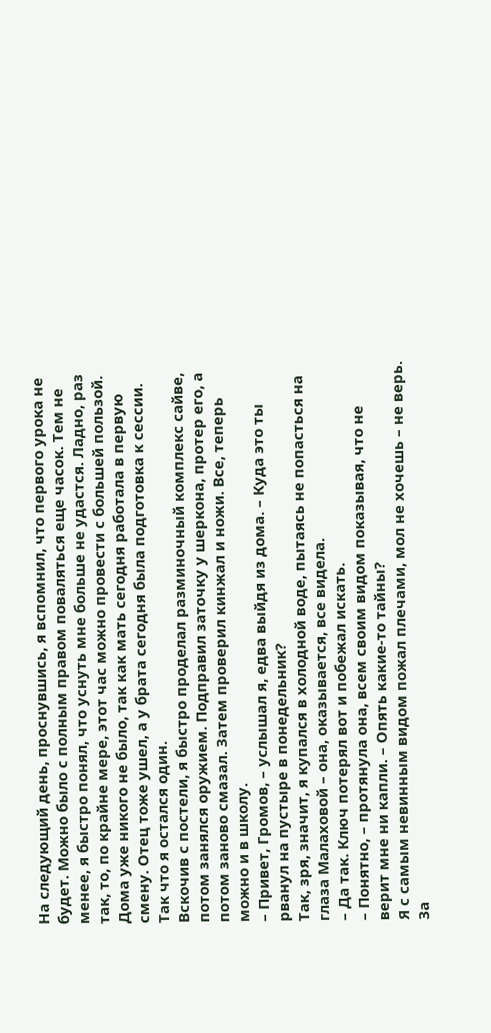На следующий день, проснувшись, я вспомнил, что первого урока не будет. Можно было с полным правом поваляться еще часок. Тем не менее, я быстро понял, что уснуть мне больше не удастся. Ладно, раз так, то, по крайне мере, этот час можно провести с большей пользой. Дома уже никого не было, так как мать сегодня работала в первую смену. Отец тоже ушел, а у брата сегодня была подготовка к сессии. Так что я остался один.
Вскочив с постели, я быстро проделал разминочный комплекс сайве, потом занялся оружием. Подправил заточку у шеркона, протер его, а потом заново смазал. Затем проверил кинжал и ножи. Все, теперь можно и в школу.
– Привет, Громов, – услышал я, едва выйдя из дома. – Куда это ты рванул на пустыре в понедельник?
Так, зря, значит, я купался в холодной воде, пытаясь не попасться на глаза Малаховой – она, оказывается, все видела.
– Да так. Ключ потерял вот и побежал искать.
– Понятно, – протянула она, всем своим видом показывая, что не верит мне ни капли. – Опять какие-то тайны?
Я с самым невинным видом пожал плечами, мол не хочешь – не верь.
За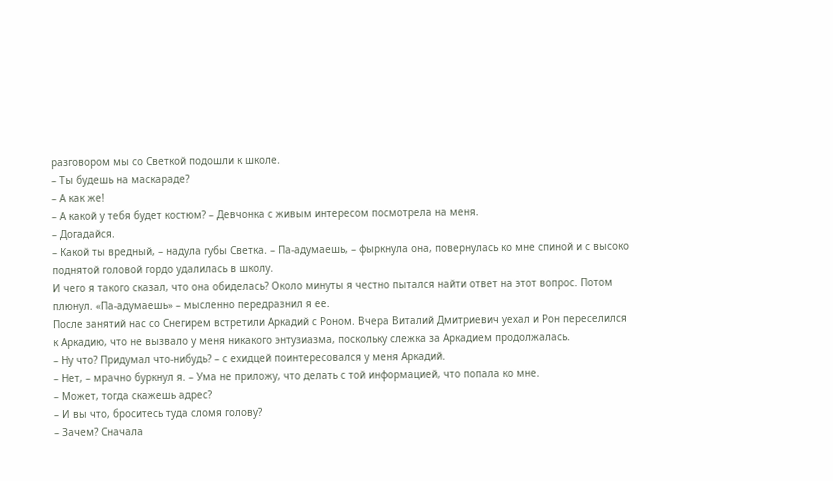разговором мы со Светкой подошли к школе.
– Ты будешь на маскараде?
– А как же!
– А какой у тебя будет костюм? – Девчонка с живым интересом посмотрела на меня.
– Догадайся.
– Какой ты вредный, – надула губы Светка. – Па-адумаешь, – фыркнула она, повернулась ко мне спиной и с высоко поднятой головой гордо удалилась в школу.
И чего я такого сказал, что она обиделась? Около минуты я честно пытался найти ответ на этот вопрос. Потом плюнул. «Па-адумаешь» – мысленно передразнил я ее.
После занятий нас со Снегирем встретили Аркадий с Роном. Вчера Виталий Дмитриевич уехал и Рон переселился к Аркадию, что не вызвало у меня никакого энтузиазма, поскольку слежка за Аркадием продолжалась.
– Ну что? Придумал что-нибудь? – с ехидцей поинтересовался у меня Аркадий.
– Нет, – мрачно буркнул я. – Ума не приложу, что делать с той информацией, что попала ко мне.
– Может, тогда скажешь адрес?
– И вы что, броситесь туда сломя голову?
– Зачем? Сначала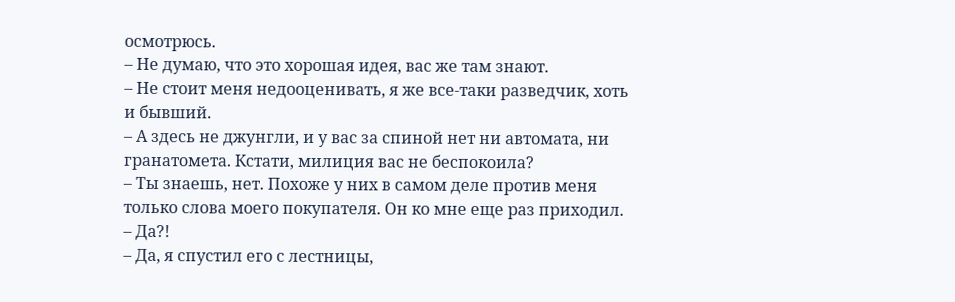осмотрюсь.
– Не думаю, что это хорошая идея, вас же там знают.
– Не стоит меня недооценивать, я же все-таки разведчик, хоть и бывший.
– А здесь не джунгли, и у вас за спиной нет ни автомата, ни гранатомета. Кстати, милиция вас не беспокоила?
– Ты знаешь, нет. Похоже у них в самом деле против меня только слова моего покупателя. Он ко мне еще раз приходил.
– Да?!
– Да, я спустил его с лестницы,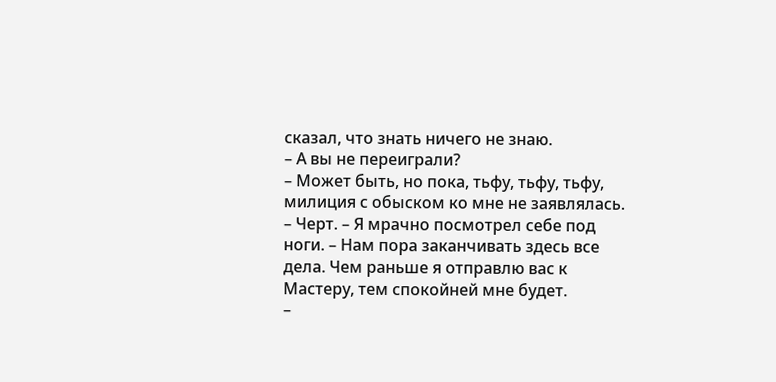сказал, что знать ничего не знаю.
– А вы не переиграли?
– Может быть, но пока, тьфу, тьфу, тьфу, милиция с обыском ко мне не заявлялась.
– Черт. – Я мрачно посмотрел себе под ноги. – Нам пора заканчивать здесь все дела. Чем раньше я отправлю вас к Мастеру, тем спокойней мне будет.
–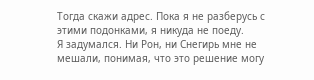Тогда скажи адрес. Пока я не разберусь с этими подонками, я никуда не поеду.
Я задумался. Ни Рон, ни Снегирь мне не мешали, понимая, что это решение могу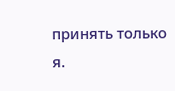принять только я.